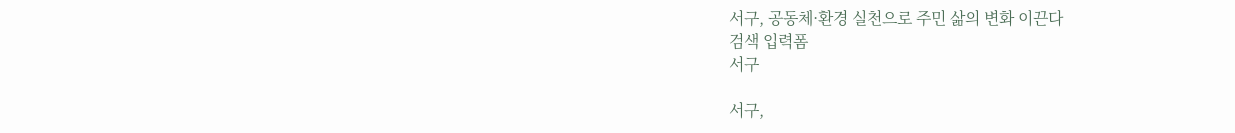서구, 공동체·환경 실천으로 주민 삶의 변화 이끈다
검색 입력폼
서구

서구,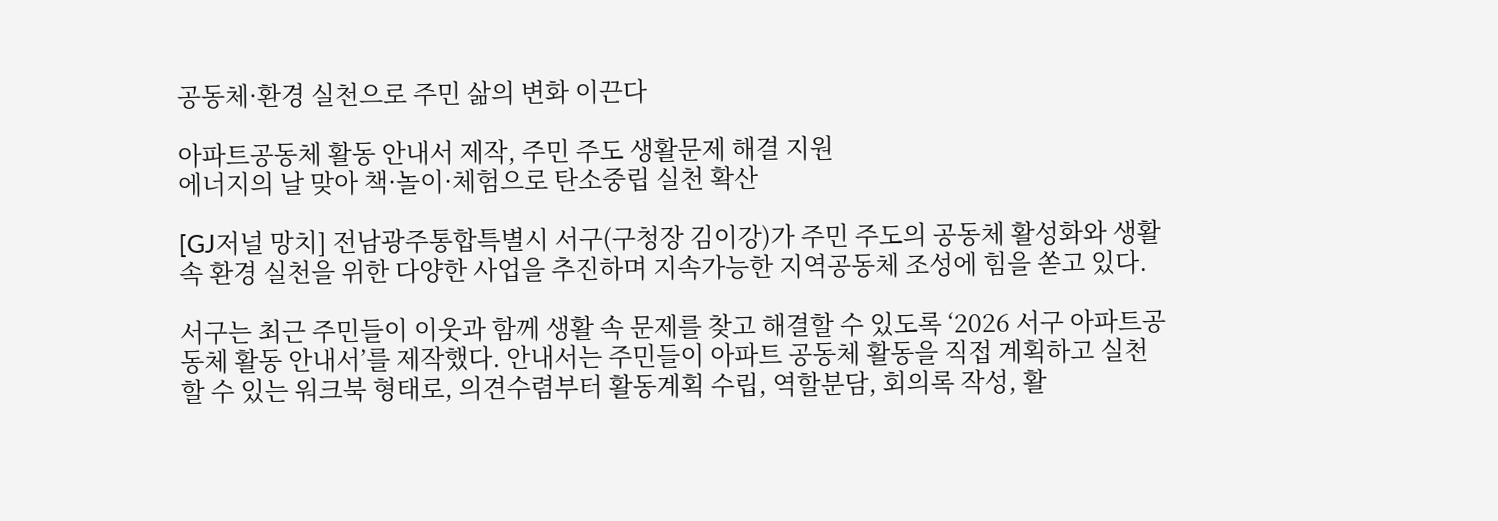공동체·환경 실천으로 주민 삶의 변화 이끈다

아파트공동체 활동 안내서 제작, 주민 주도 생활문제 해결 지원
에너지의 날 맞아 책·놀이·체험으로 탄소중립 실천 확산

[GJ저널 망치] 전남광주통합특별시 서구(구청장 김이강)가 주민 주도의 공동체 활성화와 생활 속 환경 실천을 위한 다양한 사업을 추진하며 지속가능한 지역공동체 조성에 힘을 쏟고 있다.

서구는 최근 주민들이 이웃과 함께 생활 속 문제를 찾고 해결할 수 있도록 ‘2026 서구 아파트공동체 활동 안내서’를 제작했다. 안내서는 주민들이 아파트 공동체 활동을 직접 계획하고 실천할 수 있는 워크북 형태로, 의견수렴부터 활동계획 수립, 역할분담, 회의록 작성, 활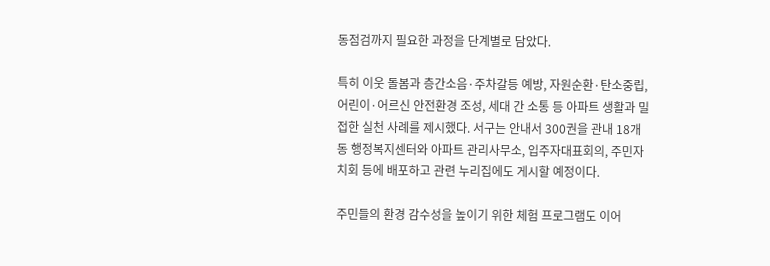동점검까지 필요한 과정을 단계별로 담았다.

특히 이웃 돌봄과 층간소음·주차갈등 예방, 자원순환·탄소중립, 어린이·어르신 안전환경 조성, 세대 간 소통 등 아파트 생활과 밀접한 실천 사례를 제시했다. 서구는 안내서 300권을 관내 18개 동 행정복지센터와 아파트 관리사무소, 입주자대표회의, 주민자치회 등에 배포하고 관련 누리집에도 게시할 예정이다.

주민들의 환경 감수성을 높이기 위한 체험 프로그램도 이어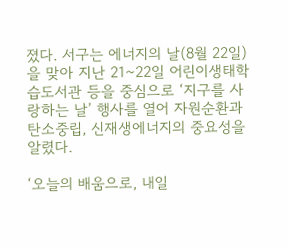졌다. 서구는 에너지의 날(8월 22일)을 맞아 지난 21~22일 어린이생태학습도서관 등을 중심으로 ‘지구를 사랑하는 날’ 행사를 열어 자원순환과 탄소중립, 신재생에너지의 중요성을 알렸다.

‘오늘의 배움으로, 내일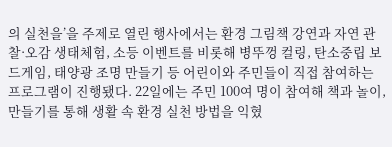의 실천을’을 주제로 열린 행사에서는 환경 그림책 강연과 자연 관찰·오감 생태체험, 소등 이벤트를 비롯해 병뚜껑 컬링, 탄소중립 보드게임, 태양광 조명 만들기 등 어린이와 주민들이 직접 참여하는 프로그램이 진행됐다. 22일에는 주민 100여 명이 참여해 책과 놀이, 만들기를 통해 생활 속 환경 실천 방법을 익혔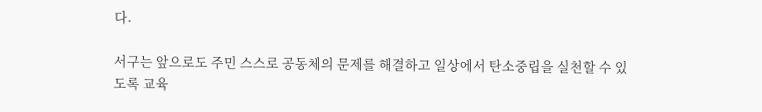다.

서구는 앞으로도 주민 스스로 공동체의 문제를 해결하고 일상에서 탄소중립을 실천할 수 있도록 교육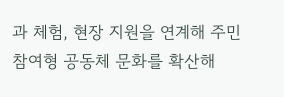과 체험, 현장 지원을 연계해 주민 참여형 공동체 문화를 확산해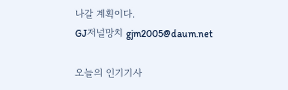나갈 계획이다.
GJ저널망치 gjm2005@daum.net

오늘의 인기기사